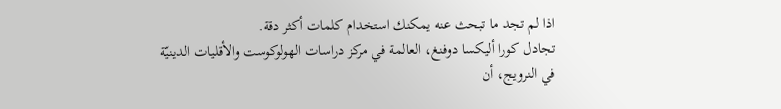اذا لم تجد ما تبحث عنه يمكنك استخدام كلمات أكثر دقة.
تجادل كورا أليكسا دوفنغ، العالمة في مركز دراسات الهولوكوست والأقليات الدينيّة في النرويج، أن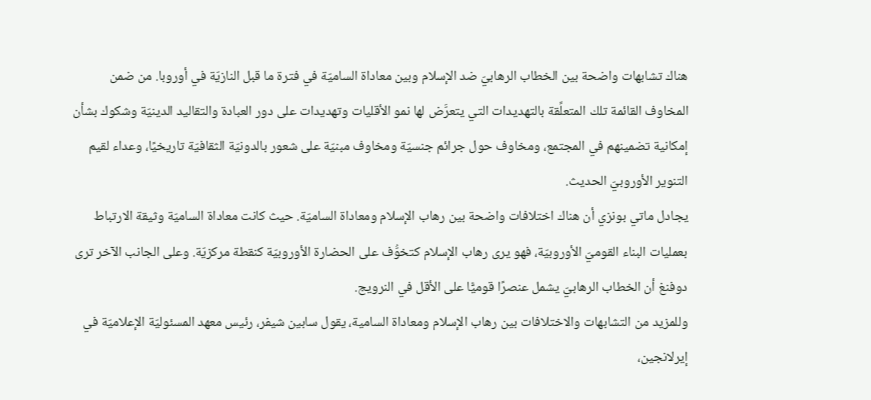هناك تشابهات واضحة بين الخطاب الرهابيّ ضد الإسلام وبين معاداة الساميّة في فترة ما قبل النازيّة في أوروبا. من ضمن المخاوف القائمة تلك المتعلِّقة بالتهديدات التي يتعرَّض لها نمو الأقليات وتهديدات على دور العبادة والتقاليد الدينيّة وشكوك بشأن إمكانية تضمينهم في المجتمع، ومخاوف حول جرائم جنسيّة ومخاوف مبنيّة على شعور بالدونيّة الثقافيّة تاريخيًا، وعداء لقيم التنوير الأوروبيّ الحديث.
يجادل ماتي بونزي أن هناك اختلافات واضحة بين رهاب الإسلام ومعاداة الساميّة. حيث كانت معاداة الساميّة وثيقة الارتباط بعمليات البناء القوميّ الأوروبيّة، فهو يرى رهاب الإسلام كتخوُّف على الحضارة الأوروبيّة كنقطة مركزيّة. وعلى الجانب الآخر ترى دوفنغ أن الخطاب الرهابيّ يشمل عنصرًا قوميًّا على الأقل في النرويج.
وللمزيد من التشابهات والاختلافات بين رهاب الإسلام ومعاداة السامية، يقول سابين شيفر، رئيس معهد المسئوليّة الإعلاميّة في إيرلانجين،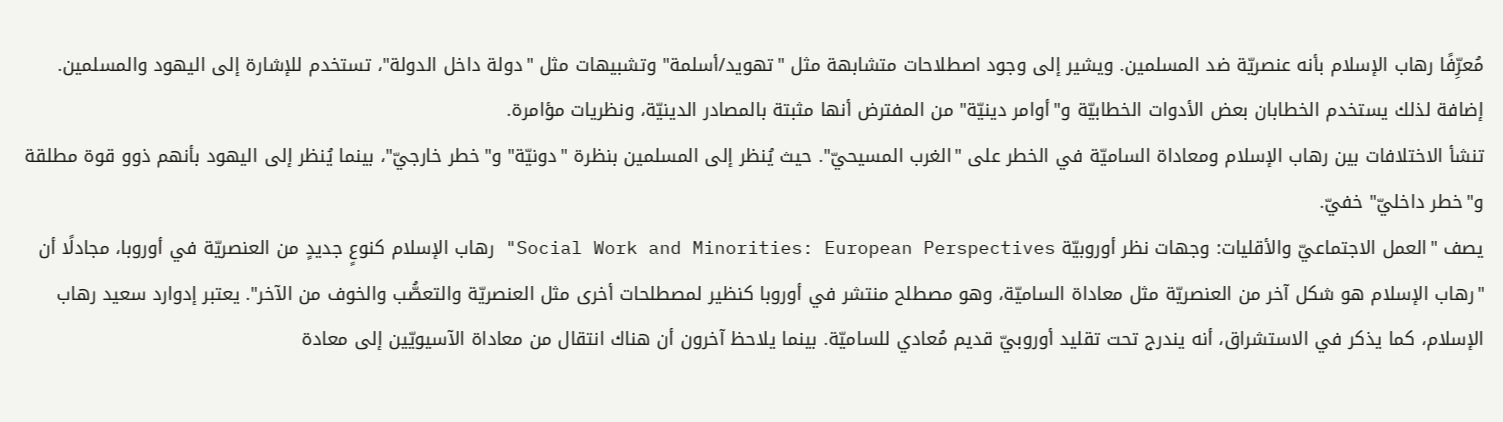مُعرِّفًا رهاب الإسلام بأنه عنصريّة ضد المسلمين. ويشير إلى وجود اصطلاحات متشابهة مثل "تهويد/أسلمة" وتشبيهات مثل "دولة داخل الدولة"، تستخدم للإشارة إلى اليهود والمسلمين. إضافة لذلك يستخدم الخطابان بعض الأدوات الخطابيّة و"أوامر دينيّة" من المفترض أنها مثبتة بالمصادر الدينيّة، ونظريات مؤامرة.
تنشأ الاختلافات بين رهاب الإسلام ومعاداة الساميّة في الخطر على "الغرب المسيحيّ". حيث يُنظر إلى المسلمين بنظرة "دونيّة" و"خطر خارجيّ"، بينما يُنظر إلى اليهود بأنهم ذوو قوة مطلقة و"خطر داخليّ" خفيّ.
يصف "العمل الاجتماعيّ والأقليات: وجهات نظر أوروبيّة Social Work and Minorities: European Perspectives" رهاب الإسلام كنوعٍ جديدٍ من العنصريّة في أوروبا، مجادلًا أن "رهاب الإسلام هو شكل آخر من العنصريّة مثل معاداة الساميّة، وهو مصطلح منتشر في أوروبا كنظير لمصطلحات أخرى مثل العنصريّة والتعصُّب والخوف من الآخر". يعتبر إدوارد سعيد رهاب الإسلام، كما يذكر في الاستشراق، أنه يندرج تحت تقليد أوروبيّ قديم مُعادي للساميّة. بينما يلاحظ آخرون أن هناك انتقال من معاداة الآسيويّين إلى معادة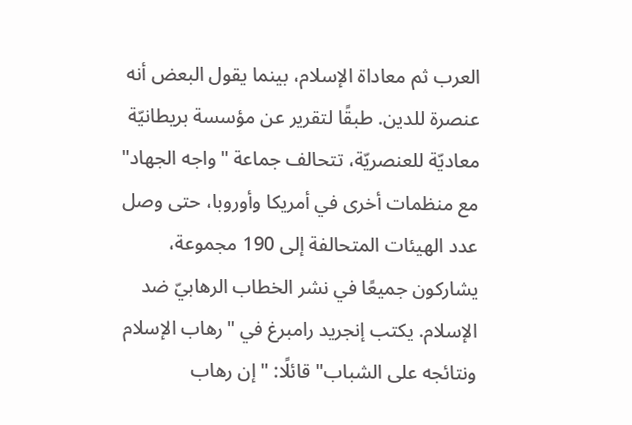العرب ثم معاداة الإسلام، بينما يقول البعض أنه عنصرة للدين. طبقًا لتقرير عن مؤسسة بريطانيّة معاديّة للعنصريّة، تتحالف جماعة "واجه الجهاد" مع منظمات أخرى في أمريكا وأوروبا، حتى وصل عدد الهيئات المتحالفة إلى 190 مجموعة، يشاركون جميعًا في نشر الخطاب الرهابيّ ضد الإسلام. يكتب إنجريد رامبرغ في "رهاب الإسلام ونتائجه على الشباب" قائلًا: "إن رهاب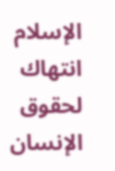الإسلام انتهاك لحقوق الإنسان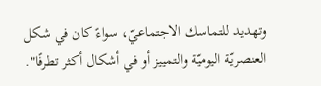وتهديد للتماسك الاجتماعيّ، سواءً كان في شكل العنصريّة اليوميّة والتمييز أو في أشكال أكثر تطرفًا".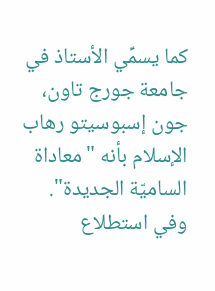كما يسمِّي الأستاذ في جامعة جورج تاون، جون إسبوسيتو رهاب الإسلام بأنه "معاداة الساميّة الجديدة".
وفي استطلاع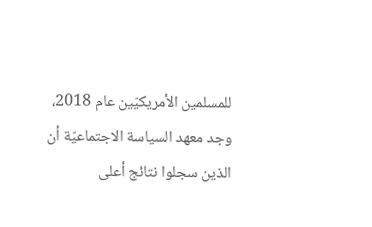للمسلمين الأمريكيّين عام 2018، وجد معهد السياسة الاجتماعيّة أن الذين سجلوا نتائج أعلى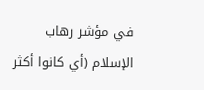في مؤشر رهاب الإسلام (أي كانوا أكثر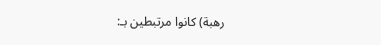رهبة) كانوا مرتبطين بـ: